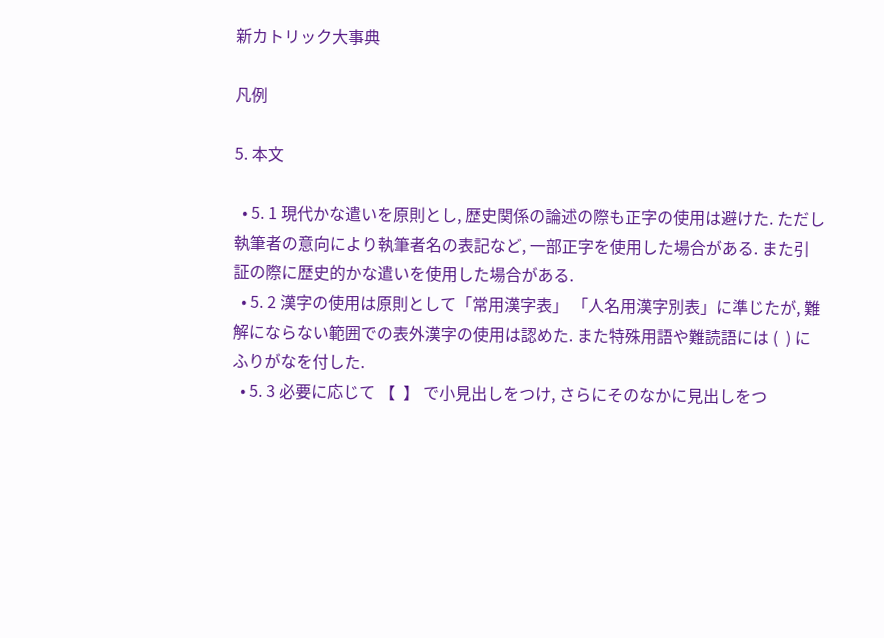新カトリック大事典

凡例

5. 本文

  • 5. 1 現代かな遣いを原則とし, 歴史関係の論述の際も正字の使用は避けた. ただし執筆者の意向により執筆者名の表記など, 一部正字を使用した場合がある. また引証の際に歴史的かな遣いを使用した場合がある.
  • 5. 2 漢字の使用は原則として「常用漢字表」 「人名用漢字別表」に準じたが, 難解にならない範囲での表外漢字の使用は認めた. また特殊用語や難読語には (  ) にふりがなを付した.
  • 5. 3 必要に応じて 【  】 で小見出しをつけ, さらにそのなかに見出しをつ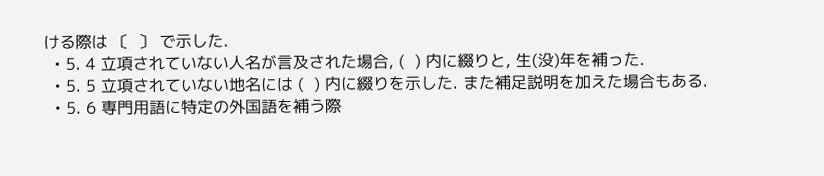ける際は 〔  〕 で示した.
  • 5. 4 立項されていない人名が言及された場合, (  ) 内に綴りと, 生(没)年を補った.
  • 5. 5 立項されていない地名には (  ) 内に綴りを示した. また補足説明を加えた場合もある.
  • 5. 6 専門用語に特定の外国語を補う際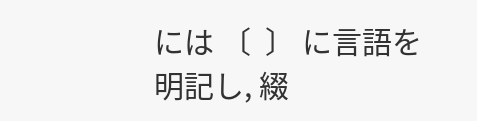には 〔  〕 に言語を明記し, 綴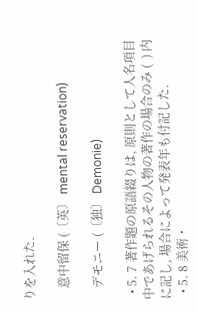りを入れた.

    意中留保 (〔英〕 mental reservation)

    デモニー (〔独〕 Demonie)

  • 5. 7 著作題の原語綴りは, 原則として人名項目中であげられるその人物の著作の場合のみ (  ) 内に記し, 場合によって発表年も付記した.
  • 5. 8 美術・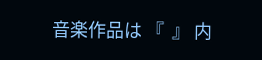音楽作品は 『  』 内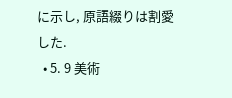に示し, 原語綴りは割愛した.
  • 5. 9 美術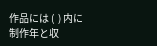作品には (  ) 内に制作年と収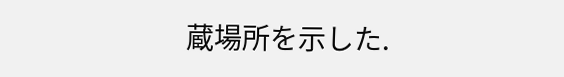蔵場所を示した.